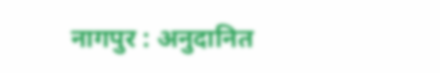नागपुर : अनुदानित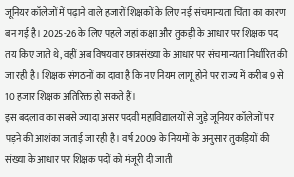जूनियर कॉलेजों में पढ़ाने वाले हजारों शिक्षकों के लिए नई संचमान्यता चिंता का कारण बन गई है। 2025-26 के लिए पहले जहां कक्षा और तुकड़ी के आधार पर शिक्षक पद तय किए जाते थे, वहीं अब विषयवार छात्रसंख्या के आधार पर संचमान्यता निर्धारित की जा रही है। शिक्षक संगठनों का दावा है कि नए नियम लागू होने पर राज्य में करीब 9 से 10 हजार शिक्षक अतिरिक्त हो सकते हैं।
इस बदलाव का सबसे ज्यादा असर पदवी महाविद्यालयों से जुड़े जूनियर कॉलेजों पर पड़ने की आशंका जताई जा रही है। वर्ष 2009 के नियमों के अनुसार तुकड़ियों की संख्या के आधार पर शिक्षक पदों को मंजूरी दी जाती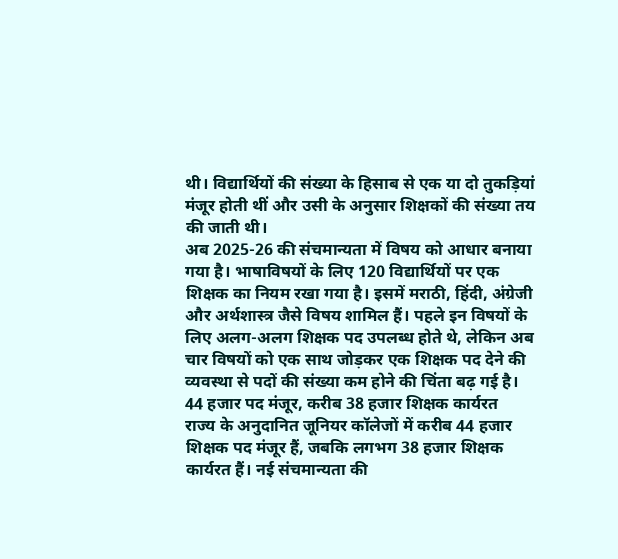थी। विद्यार्थियों की संख्या के हिसाब से एक या दो तुकड़ियां मंजूर होती थीं और उसी के अनुसार शिक्षकों की संख्या तय की जाती थी।
अब 2025-26 की संचमान्यता में विषय को आधार बनाया गया है। भाषाविषयों के लिए 120 विद्यार्थियों पर एक शिक्षक का नियम रखा गया है। इसमें मराठी, हिंदी, अंग्रेजी और अर्थशास्त्र जैसे विषय शामिल हैं। पहले इन विषयों के लिए अलग-अलग शिक्षक पद उपलब्ध होते थे, लेकिन अब चार विषयों को एक साथ जोड़कर एक शिक्षक पद देने की व्यवस्था से पदों की संख्या कम होने की चिंता बढ़ गई है।
44 हजार पद मंजूर, करीब 38 हजार शिक्षक कार्यरत
राज्य के अनुदानित जूनियर कॉलेजों में करीब 44 हजार शिक्षक पद मंजूर हैं, जबकि लगभग 38 हजार शिक्षक कार्यरत हैं। नई संचमान्यता की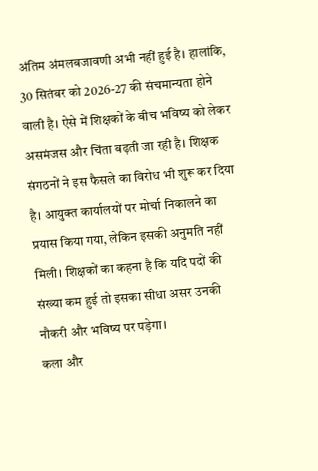अंतिम अंमलबजावणी अभी नहीं हुई है। हालांकि, 30 सितंबर को 2026-27 की संचमान्यता होने वाली है। ऐसे में शिक्षकों के बीच भविष्य को लेकर असमंजस और चिंता बढ़ती जा रही है। शिक्षक संगठनों ने इस फैसले का विरोध भी शुरू कर दिया है। आयुक्त कार्यालयों पर मोर्चा निकालने का प्रयास किया गया, लेकिन इसकी अनुमति नहीं मिली। शिक्षकों का कहना है कि यदि पदों की संख्या कम हुई तो इसका सीधा असर उनकी नौकरी और भविष्य पर पड़ेगा।
कला और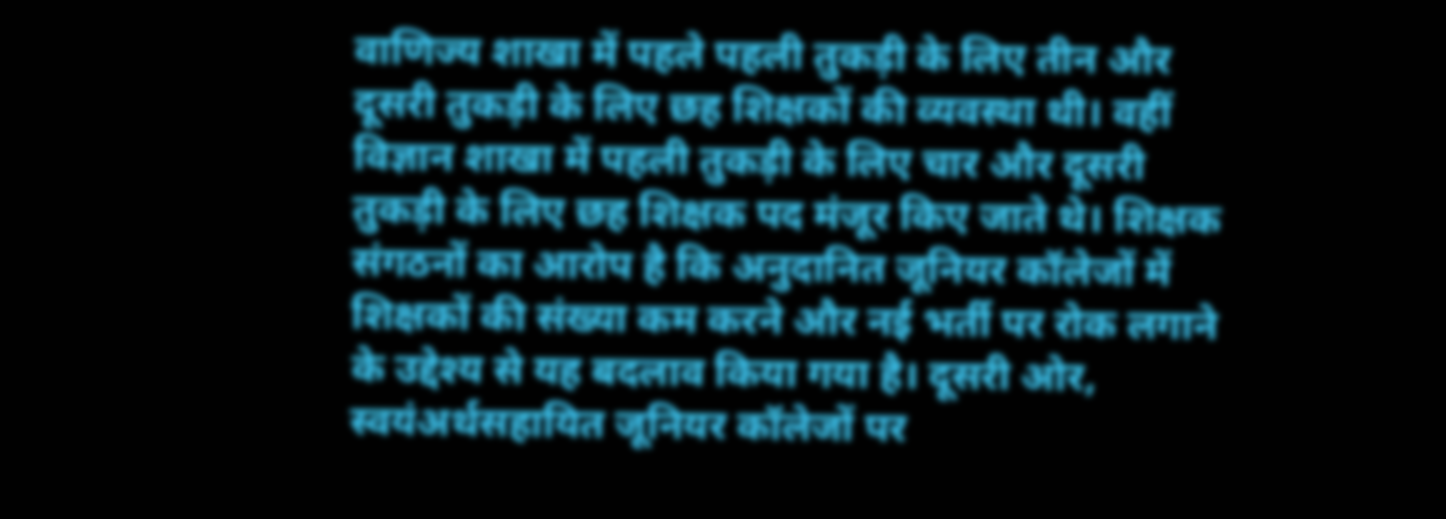वाणिज्य शाखा में पहले पहली तुकड़ी के लिए तीन और दूसरी तुकड़ी के लिए छह शिक्षकों की व्यवस्था थी। वहीं विज्ञान शाखा में पहली तुकड़ी के लिए चार और दूसरी तुकड़ी के लिए छह शिक्षक पद मंजूर किए जाते थे। शिक्षक संगठनों का आरोप है कि अनुदानित जूनियर कॉलेजों में शिक्षकों की संख्या कम करने और नई भर्ती पर रोक लगाने के उद्देश्य से यह बदलाव किया गया है। दूसरी ओर, स्वयंअर्थसहायित जूनियर कॉलेजों पर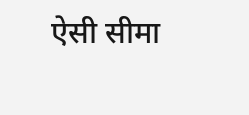ऐसी सीमा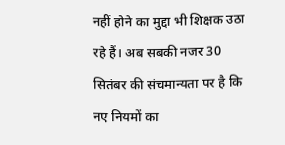नहीं होने का मुद्दा भी शिक्षक उठा रहे हैं। अब सबकी नजर 30 सितंबर की संचमान्यता पर है कि नए नियमों का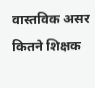वास्तविक असर कितने शिक्षक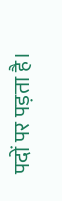पदों पर पड़ता है।